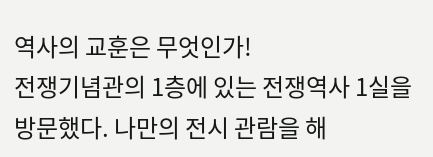역사의 교훈은 무엇인가!
전쟁기념관의 1층에 있는 전쟁역사 1실을 방문했다. 나만의 전시 관람을 해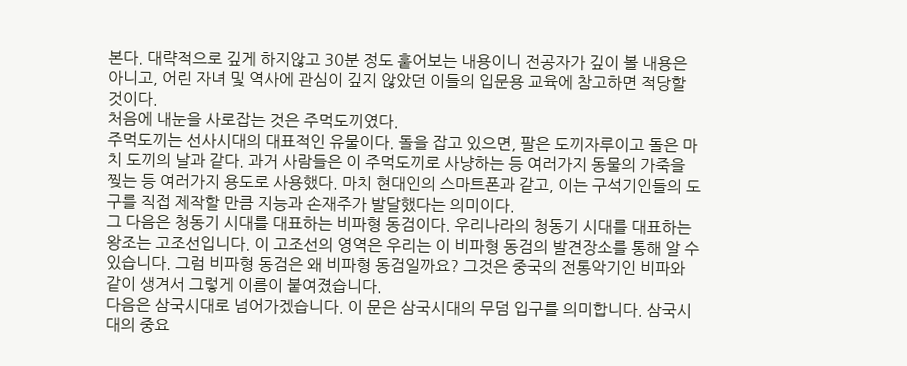본다. 대략적으로 깊게 하지않고 30분 정도 훝어보는 내용이니 전공자가 깊이 볼 내용은 아니고, 어린 자녀 및 역사에 관심이 깊지 않았던 이들의 입문용 교육에 참고하면 적당할 것이다.
처음에 내눈을 사로잡는 것은 주먹도끼였다.
주먹도끼는 선사시대의 대표적인 유물이다. 돌을 잡고 있으면, 팔은 도끼자루이고 돌은 마치 도끼의 날과 같다. 과거 사람들은 이 주먹도끼로 사냥하는 등 여러가지 동물의 가죽을 찢는 등 여러가지 용도로 사용했다. 마치 현대인의 스마트폰과 같고, 이는 구석기인들의 도구를 직접 제작할 만큼 지능과 손재주가 발달했다는 의미이다.
그 다음은 청동기 시대를 대표하는 비파형 동검이다. 우리나라의 청동기 시대를 대표하는 왕조는 고조선입니다. 이 고조선의 영역은 우리는 이 비파형 동검의 발견장소를 통해 알 수 있습니다. 그럼 비파형 동검은 왜 비파형 동검일까요? 그것은 중국의 전통악기인 비파와 같이 생겨서 그렇게 이름이 붙여졌습니다.
다음은 삼국시대로 넘어가겠습니다. 이 문은 삼국시대의 무덤 입구를 의미합니다. 삼국시대의 중요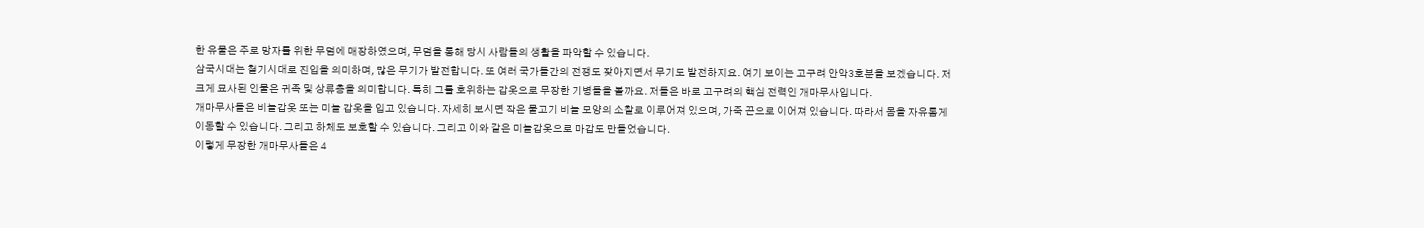한 유물은 주로 망자를 위한 무덤에 매장하였으며, 무덤을 통해 당시 사람들의 생활을 파악할 수 있습니다.
삼국시대는 철기시대로 진입을 의미하며, 많은 무기가 발전합니다. 또 여러 국가들간의 전쟁도 잦아지면서 무기도 발전하지요. 여기 보이는 고구려 안악3호분을 보겠습니다. 저 크게 묘사된 인물은 귀족 및 상류층을 의미합니다. 특히 그를 호위하는 갑옷으로 무장한 기병들을 볼까요. 저들은 바로 고구려의 핵심 전력인 개마무사입니다.
개마무사들은 비늘갑옷 또는 미늘 갑옷을 입고 있습니다. 자세히 보시면 작은 물고기 비늘 모양의 소찰로 이루어져 있으며, 가죽 끈으로 이어져 있습니다. 따라서 몸을 자유롭게 이동할 수 있습니다. 그리고 하체도 보호할 수 있습니다. 그리고 이와 같은 미늘갑옷으로 마갑도 만들었습니다.
이렇게 무장한 개마무사들은 4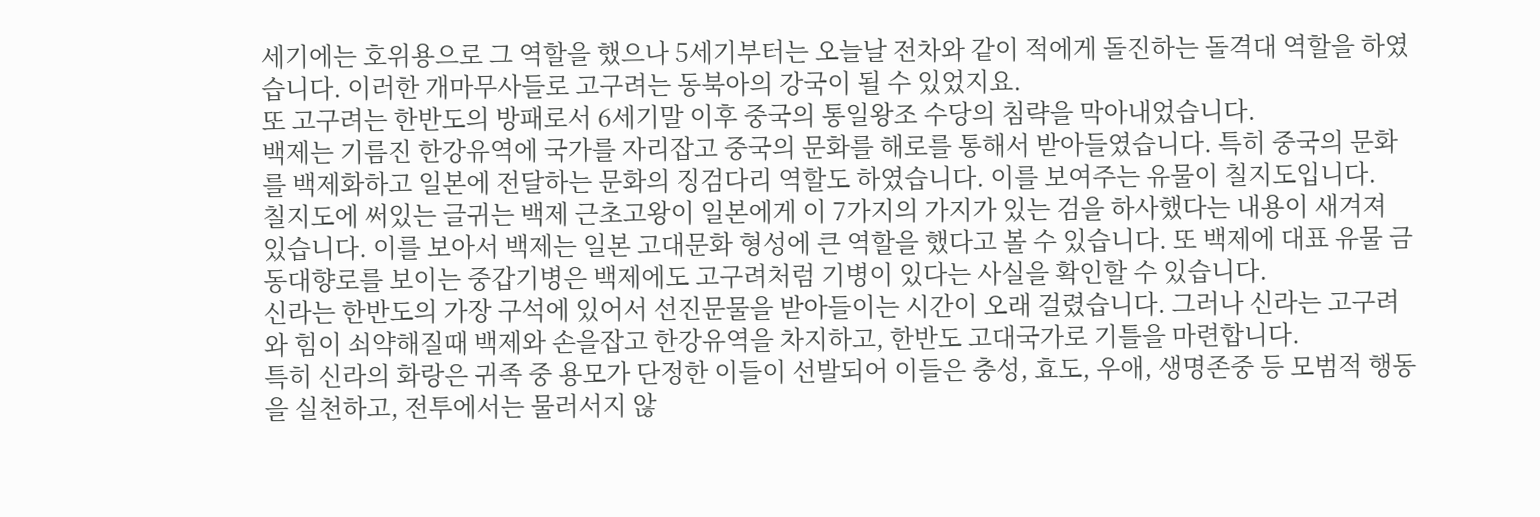세기에는 호위용으로 그 역할을 했으나 5세기부터는 오늘날 전차와 같이 적에게 돌진하는 돌격대 역할을 하였습니다. 이러한 개마무사들로 고구려는 동북아의 강국이 될 수 있었지요.
또 고구려는 한반도의 방패로서 6세기말 이후 중국의 통일왕조 수당의 침략을 막아내었습니다.
백제는 기름진 한강유역에 국가를 자리잡고 중국의 문화를 해로를 통해서 받아들였습니다. 특히 중국의 문화를 백제화하고 일본에 전달하는 문화의 징검다리 역할도 하였습니다. 이를 보여주는 유물이 칠지도입니다.
칠지도에 써있는 글귀는 백제 근초고왕이 일본에게 이 7가지의 가지가 있는 검을 하사했다는 내용이 새겨져 있습니다. 이를 보아서 백제는 일본 고대문화 형성에 큰 역할을 했다고 볼 수 있습니다. 또 백제에 대표 유물 금동대향로를 보이는 중갑기병은 백제에도 고구려처럼 기병이 있다는 사실을 확인할 수 있습니다.
신라는 한반도의 가장 구석에 있어서 선진문물을 받아들이는 시간이 오래 걸렸습니다. 그러나 신라는 고구려와 힘이 쇠약해질때 백제와 손을잡고 한강유역을 차지하고, 한반도 고대국가로 기틀을 마련합니다.
특히 신라의 화랑은 귀족 중 용모가 단정한 이들이 선발되어 이들은 충성, 효도, 우애, 생명존중 등 모범적 행동을 실천하고, 전투에서는 물러서지 않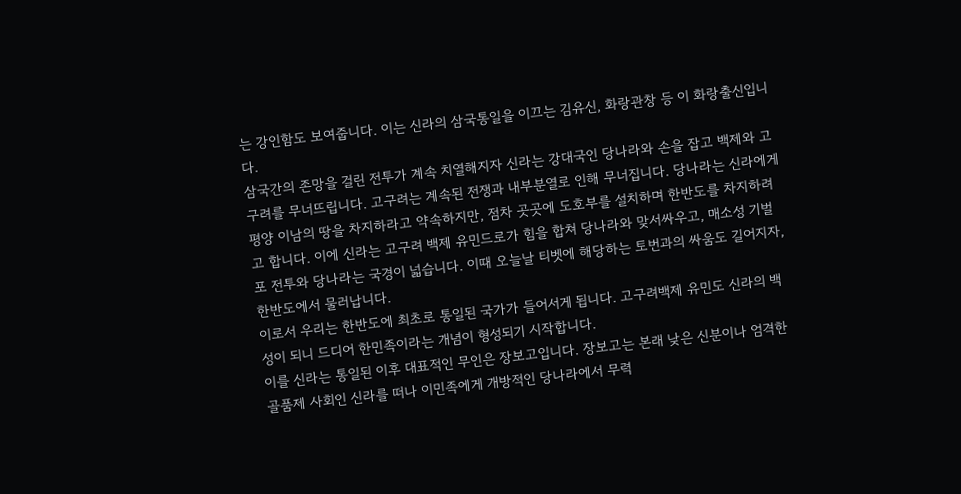는 강인함도 보여줍니다. 이는 신라의 삼국통일을 이끄는 김유신, 화랑관창 등 이 화랑출신입니다.
삼국간의 존망을 걸린 전투가 계속 치열해지자 신라는 강대국인 당나라와 손을 잡고 백제와 고구려를 무너뜨립니다. 고구려는 계속된 전쟁과 내부분열로 인해 무너집니다. 당나라는 신라에게 평양 이남의 땅을 차지하라고 약속하지만, 점차 곳곳에 도호부를 설치하며 한반도를 차지하려고 합니다. 이에 신라는 고구려 백제 유민드로가 힘을 합쳐 당나라와 맞서싸우고, 매소성 기벌포 전투와 당나라는 국경이 넓습니다. 이때 오늘날 티벳에 해당하는 토번과의 싸움도 길어지자, 한반도에서 물러납니다.
이로서 우리는 한반도에 최초로 통일된 국가가 들어서게 됩니다. 고구려백제 유민도 신라의 백성이 되니 드디어 한민족이라는 개념이 형성되기 시작합니다.
이를 신라는 통일된 이후 대표적인 무인은 장보고입니다. 장보고는 본래 낮은 신분이나 엄격한 골품제 사회인 신라를 떠나 이민족에게 개방적인 당나라에서 무력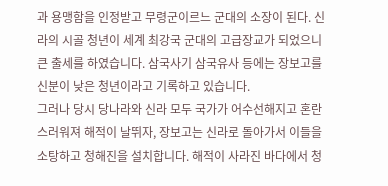과 용맹함을 인정받고 무령군이르느 군대의 소장이 된다. 신라의 시골 청년이 세계 최강국 군대의 고급장교가 되었으니 큰 출세를 하였습니다. 삼국사기 삼국유사 등에는 장보고를 신분이 낮은 청년이라고 기록하고 있습니다.
그러나 당시 당나라와 신라 모두 국가가 어수선해지고 혼란스러워져 해적이 날뛰자, 장보고는 신라로 돌아가서 이들을 소탕하고 청해진을 설치합니다. 해적이 사라진 바다에서 청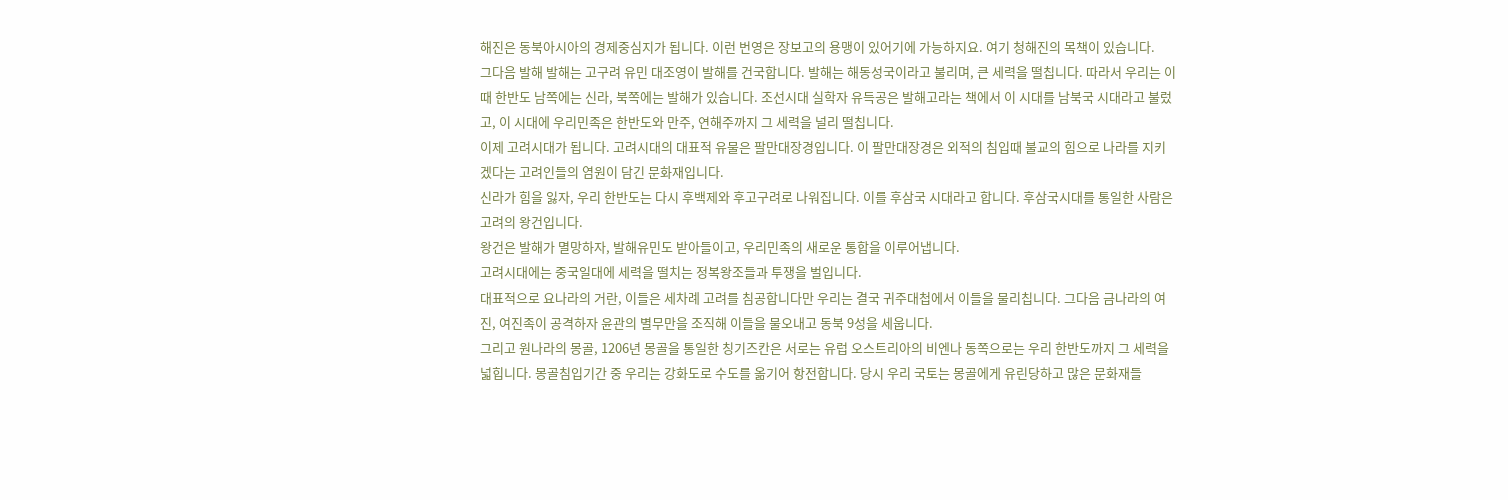해진은 동북아시아의 경제중심지가 됩니다. 이런 번영은 장보고의 용맹이 있어기에 가능하지요. 여기 청해진의 목책이 있습니다.
그다음 발해 발해는 고구려 유민 대조영이 발해를 건국합니다. 발해는 해동성국이라고 불리며, 큰 세력을 떨칩니다. 따라서 우리는 이때 한반도 남쪽에는 신라, 북쪽에는 발해가 있습니다. 조선시대 실학자 유득공은 발해고라는 책에서 이 시대를 남북국 시대라고 불렀고, 이 시대에 우리민족은 한반도와 만주, 연해주까지 그 세력을 널리 떨칩니다.
이제 고려시대가 됩니다. 고려시대의 대표적 유물은 팔만대장경입니다. 이 팔만대장경은 외적의 침입때 불교의 힘으로 나라를 지키겠다는 고려인들의 염원이 담긴 문화재입니다.
신라가 힘을 잃자, 우리 한반도는 다시 후백제와 후고구려로 나워집니다. 이를 후삼국 시대라고 합니다. 후삼국시대를 통일한 사람은 고려의 왕건입니다.
왕건은 발해가 멸망하자, 발해유민도 받아들이고, 우리민족의 새로운 통합을 이루어냅니다.
고려시대에는 중국일대에 세력을 떨치는 정복왕조들과 투쟁을 벌입니다.
대표적으로 요나라의 거란, 이들은 세차례 고려를 침공합니다만 우리는 결국 귀주대첩에서 이들을 물리칩니다. 그다음 금나라의 여진, 여진족이 공격하자 윤관의 별무만을 조직해 이들을 물오내고 동북 9성을 세웁니다.
그리고 원나라의 몽골, 1206년 몽골을 통일한 칭기즈칸은 서로는 유럽 오스트리아의 비엔나 동쪽으로는 우리 한반도까지 그 세력을 넓힙니다. 몽골침입기간 중 우리는 강화도로 수도를 옮기어 항전합니다. 당시 우리 국토는 몽골에게 유린당하고 많은 문화재들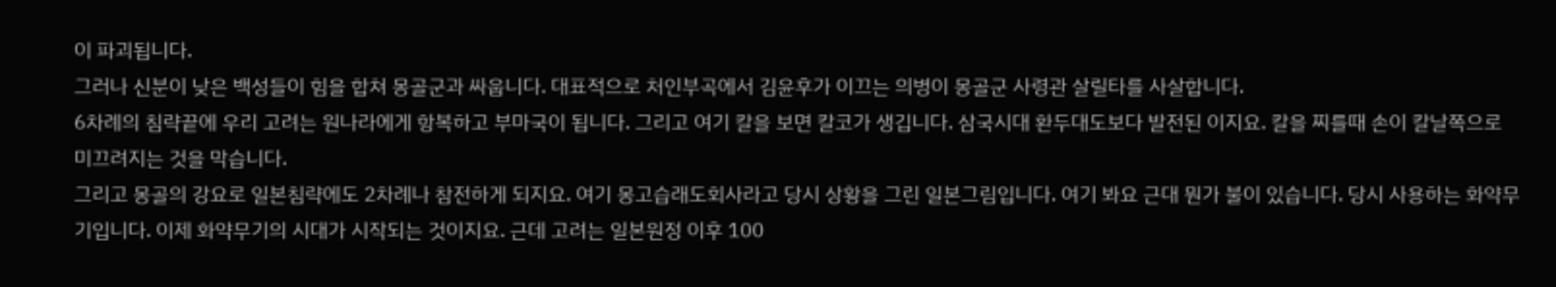이 파괴됩니다.
그러나 신분이 낮은 백성들이 힘을 합쳐 몽골군과 싸웁니다. 대표적으로 처인부곡에서 김윤후가 이끄는 의병이 몽골군 사령관 살릴타를 사살합니다.
6차례의 침략끝에 우리 고려는 원나라에게 항복하고 부마국이 됩니다. 그리고 여기 칼을 보면 칼코가 생깁니다. 삼국시대 환두대도보다 발전된 이지요. 칼을 찌를때 손이 칼날쪽으로 미끄려지는 것을 막습니다.
그리고 몽골의 강요로 일본침략에도 2차례나 참전하게 되지요. 여기 몽고습래도회사라고 당시 상황을 그린 일본그림입니다. 여기 봐요 근대 뭔가 불이 있습니다. 당시 사용하는 화약무기입니다. 이제 화약무기의 시대가 시작되는 것이지요. 근데 고려는 일본원정 이후 100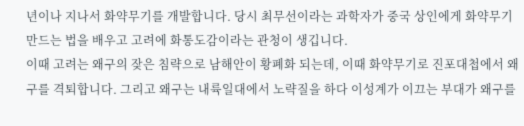년이나 지나서 화약무기를 개발합니다. 당시 최무선이라는 과학자가 중국 상인에게 화약무기 만드는 법을 배우고 고려에 화통도감이라는 관청이 생깁니다.
이때 고려는 왜구의 잦은 침략으로 남해안이 황폐화 되는데, 이때 화약무기로 진포대첩에서 왜구를 격퇴합니다. 그리고 왜구는 내륙일대에서 노략질을 하다 이성계가 이끄는 부대가 왜구를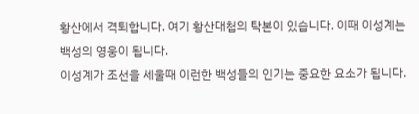황산에서 격퇴합니다. 여기 황산대첩의 탁본이 있습니다. 이때 이성계는 백성의 영웅이 됩니다.
이성계가 조선을 세울때 이런한 백성들의 인기는 중요한 요소가 됩니다.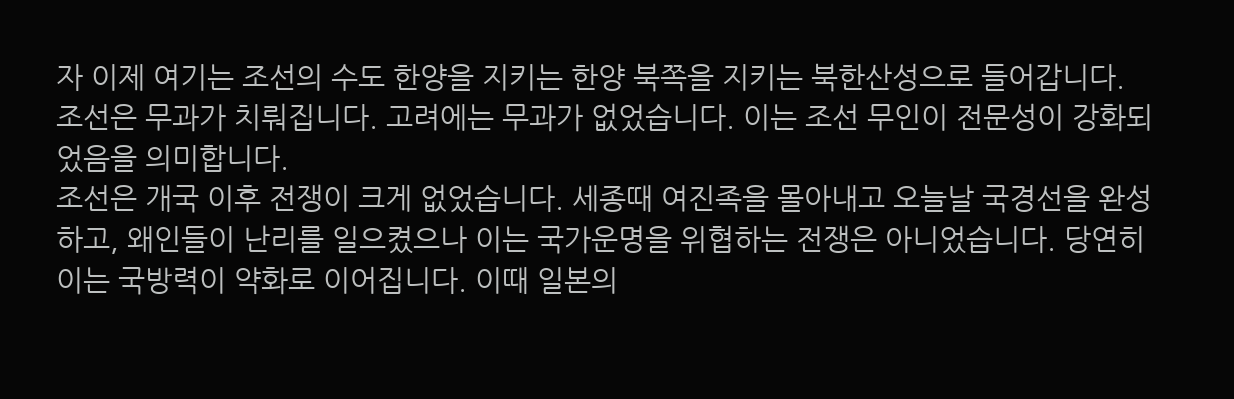자 이제 여기는 조선의 수도 한양을 지키는 한양 북쪽을 지키는 북한산성으로 들어갑니다.
조선은 무과가 치뤄집니다. 고려에는 무과가 없었습니다. 이는 조선 무인이 전문성이 강화되었음을 의미합니다.
조선은 개국 이후 전쟁이 크게 없었습니다. 세종때 여진족을 몰아내고 오늘날 국경선을 완성하고, 왜인들이 난리를 일으켰으나 이는 국가운명을 위협하는 전쟁은 아니었습니다. 당연히 이는 국방력이 약화로 이어집니다. 이때 일본의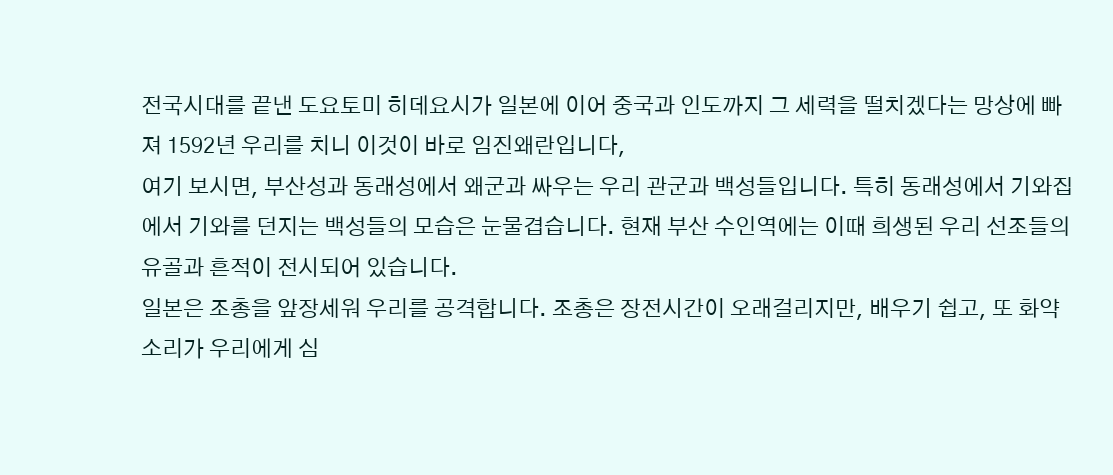전국시대를 끝낸 도요토미 히데요시가 일본에 이어 중국과 인도까지 그 세력을 떨치겠다는 망상에 빠져 1592년 우리를 치니 이것이 바로 임진왜란입니다,
여기 보시면, 부산성과 동래성에서 왜군과 싸우는 우리 관군과 백성들입니다. 특히 동래성에서 기와집에서 기와를 던지는 백성들의 모습은 눈물겹습니다. 현재 부산 수인역에는 이때 희생된 우리 선조들의 유골과 흔적이 전시되어 있습니다.
일본은 조총을 앞장세워 우리를 공격합니다. 조총은 장전시간이 오래걸리지만, 배우기 쉽고, 또 화약소리가 우리에게 심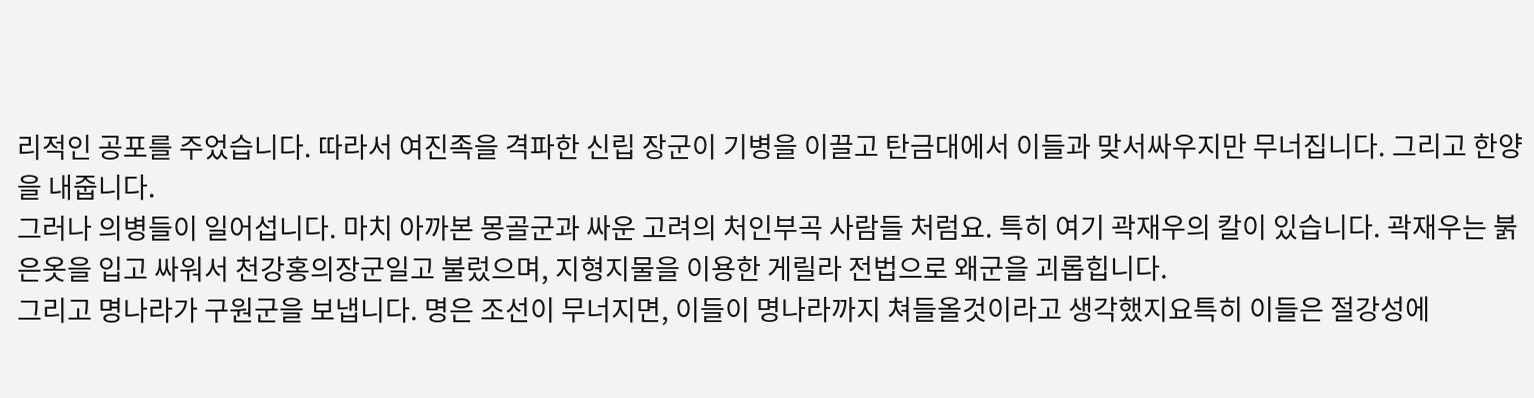리적인 공포를 주었습니다. 따라서 여진족을 격파한 신립 장군이 기병을 이끌고 탄금대에서 이들과 맞서싸우지만 무너집니다. 그리고 한양을 내줍니다.
그러나 의병들이 일어섭니다. 마치 아까본 몽골군과 싸운 고려의 처인부곡 사람들 처럼요. 특히 여기 곽재우의 칼이 있습니다. 곽재우는 붉은옷을 입고 싸워서 천강홍의장군일고 불렀으며, 지형지물을 이용한 게릴라 전법으로 왜군을 괴롭힙니다.
그리고 명나라가 구원군을 보냅니다. 명은 조선이 무너지면, 이들이 명나라까지 쳐들올것이라고 생각했지요특히 이들은 절강성에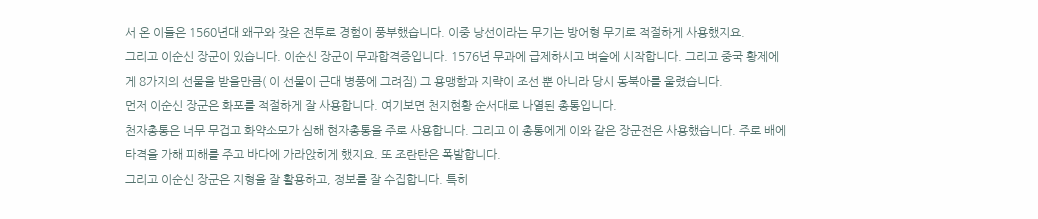서 온 이들은 1560년대 왜구와 잦은 전투로 경험이 풍부했습니다. 이중 낭선이라는 무기는 방어형 무기로 적절하게 사용했지요.
그리고 이순신 장군이 있습니다. 이순신 장군이 무과합격증입니다. 1576년 무과에 급제하시고 벼슬에 시작합니다. 그리고 중국 황제에게 8가지의 선물을 받을만큼( 이 선물이 근대 병풍에 그려짐) 그 용맹함과 지략이 조선 뿐 아니라 당시 동북아를 울렸습니다.
먼저 이순신 장군은 화포를 적절하게 잘 사용합니다. 여기보면 천지현황 순서대로 나열된 총통입니다.
천자총통은 너무 무겁고 화약소모가 심해 현자총통을 주로 사용합니다. 그리고 이 총통에게 이와 같은 장군전은 사용했습니다. 주로 배에 타격을 가해 피해를 주고 바다에 가라앉히게 했지요. 또 조란탄은 폭발합니다.
그리고 이순신 장군은 지형을 잘 활용하고, 정보를 잘 수집합니다. 특히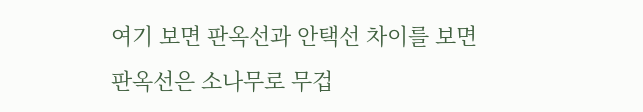여기 보면 판옥선과 안택선 차이를 보면
판옥선은 소나무로 무겁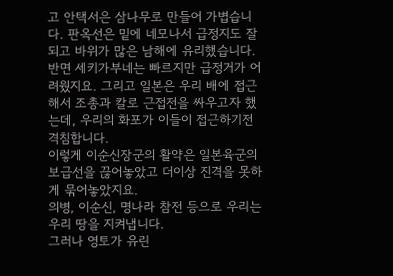고 안택서은 삼나무로 만들어 가볍습니다. 판옥선은 밑에 네모나서 급정지도 잘되고 바위가 많은 남해에 유리했습니다. 반면 세키가부네는 빠르지만 급정거가 어려웠지요. 그리고 일본은 우리 배에 접근해서 조총과 칼로 근접전을 싸우고자 했는데, 우리의 화포가 이들이 접근하기전 격침합니다.
이렇게 이순신장군의 활약은 일본육군의 보급선을 끊어놓았고 더이상 진격을 못하게 묶어놓았지요.
의병, 이순신, 명나라 참전 등으로 우리는 우리 땅을 지켜냅니다.
그러나 영토가 유린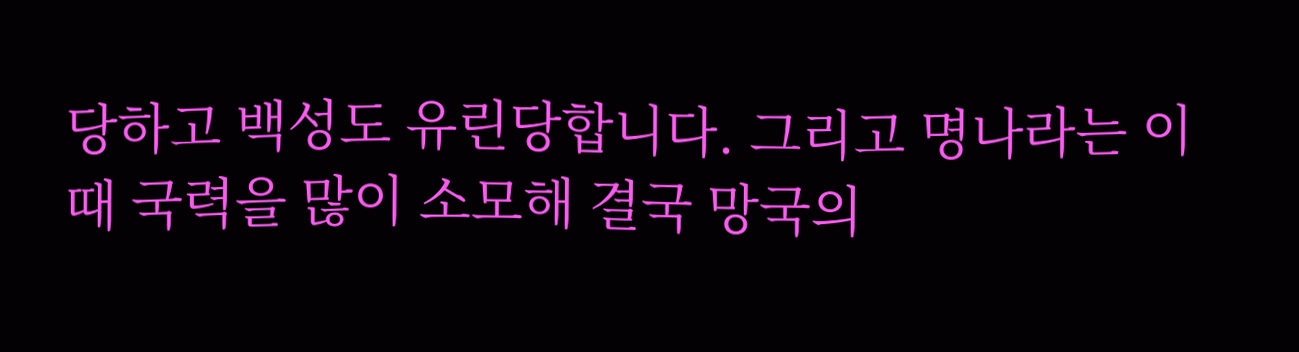당하고 백성도 유린당합니다. 그리고 명나라는 이때 국력을 많이 소모해 결국 망국의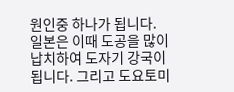원인중 하나가 됩니다. 일본은 이때 도공을 많이 납치하여 도자기 강국이 됩니다. 그리고 도요토미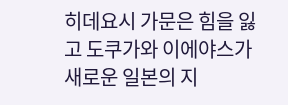히데요시 가문은 힘을 잃고 도쿠가와 이에야스가 새로운 일본의 지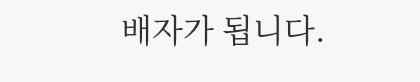배자가 됩니다.